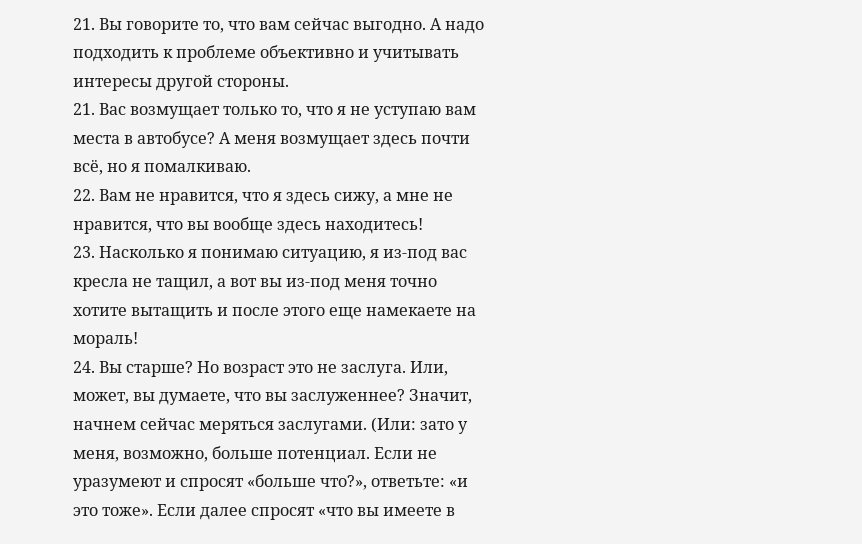21. Вы говорите то, что вам сейчас выгодно. А надо подходить к проблеме объективно и учитывать интересы другой стороны.
21. Вас возмущает только то, что я не уступаю вам места в автобусе? А меня возмущает здесь почти всё, но я помалкиваю.
22. Вам не нравится, что я здесь сижу, а мне не нравится, что вы вообще здесь находитесь!
23. Насколько я понимаю ситуацию, я из-под вас кресла не тащил, а вот вы из-под меня точно хотите вытащить и после этого еще намекаете на мораль!
24. Вы старше? Но возраст это не заслуга. Или, может, вы думаете, что вы заслуженнее? Значит, начнем сейчас меряться заслугами. (Или: зато у меня, возможно, больше потенциал. Если не уразумеют и спросят «больше что?», ответьте: «и это тоже». Если далее спросят «что вы имеете в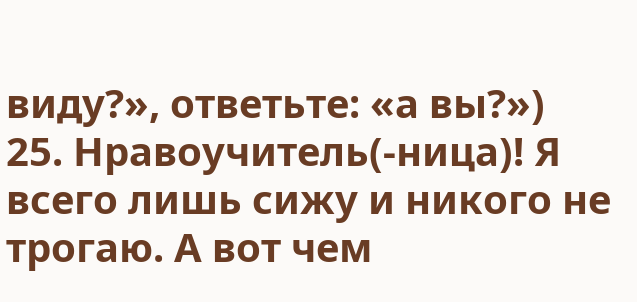виду?», ответьте: «а вы?»)
25. Нравоучитель(-ница)! Я всего лишь сижу и никого не трогаю. А вот чем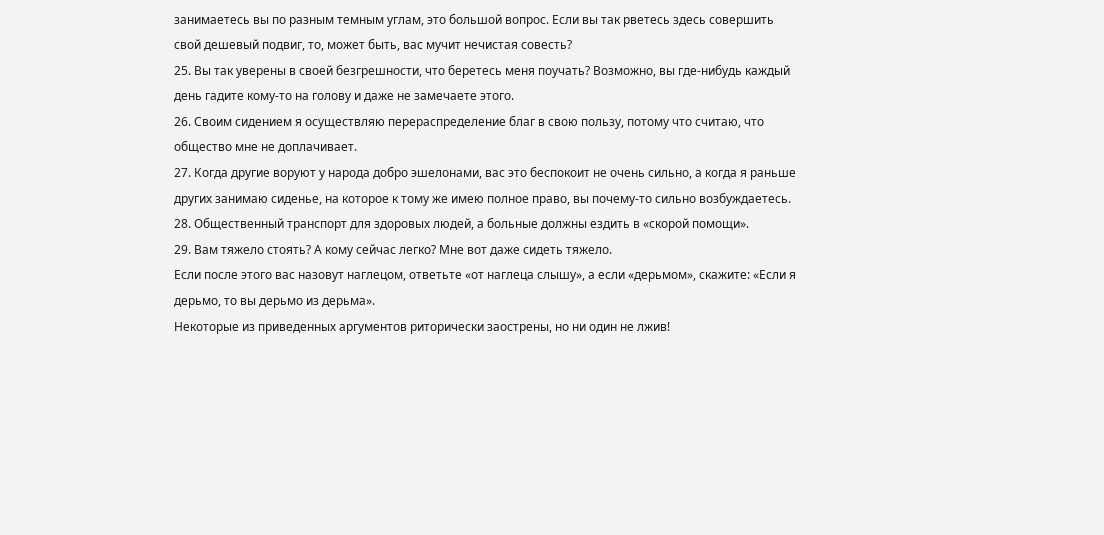занимаетесь вы по разным темным углам, это большой вопрос. Если вы так рветесь здесь совершить свой дешевый подвиг, то, может быть, вас мучит нечистая совесть?
25. Вы так уверены в своей безгрешности, что беретесь меня поучать? Возможно, вы где-нибудь каждый день гадите кому-то на голову и даже не замечаете этого.
26. Своим сидением я осуществляю перераспределение благ в свою пользу, потому что считаю, что общество мне не доплачивает.
27. Когда другие воруют у народа добро эшелонами, вас это беспокоит не очень сильно, а когда я раньше других занимаю сиденье, на которое к тому же имею полное право, вы почему-то сильно возбуждаетесь.
28. Общественный транспорт для здоровых людей, а больные должны ездить в «скорой помощи».
29. Вам тяжело стоять? А кому сейчас легко? Мне вот даже сидеть тяжело.
Если после этого вас назовут наглецом, ответьте «от наглеца слышу», а если «дерьмом», скажите: «Если я дерьмо, то вы дерьмо из дерьма».
Некоторые из приведенных аргументов риторически заострены, но ни один не лжив!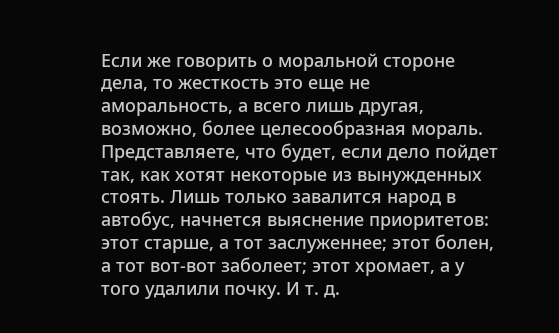Если же говорить о моральной стороне дела, то жесткость это еще не аморальность, а всего лишь другая, возможно, более целесообразная мораль.
Представляете, что будет, если дело пойдет так, как хотят некоторые из вынужденных стоять. Лишь только завалится народ в автобус, начнется выяснение приоритетов: этот старше, а тот заслуженнее; этот болен, а тот вот-вот заболеет; этот хромает, а у того удалили почку. И т. д.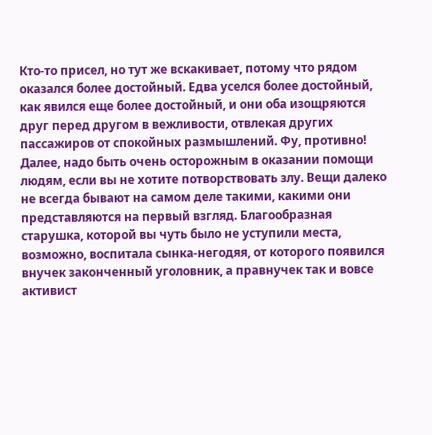Кто-то присел, но тут же вскакивает, потому что рядом оказался более достойный. Едва уселся более достойный, как явился еще более достойный, и они оба изощряются друг перед другом в вежливости, отвлекая других пассажиров от спокойных размышлений. Фу, противно!
Далее, надо быть очень осторожным в оказании помощи людям, если вы не хотите потворствовать злу. Вещи далеко не всегда бывают на самом деле такими, какими они представляются на первый взгляд. Благообразная старушка, которой вы чуть было не уступили места, возможно, воспитала сынка-негодяя, от которого появился внучек законченный уголовник, а правнучек так и вовсе активист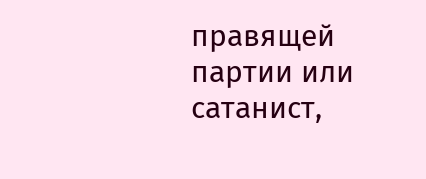правящей партии или сатанист,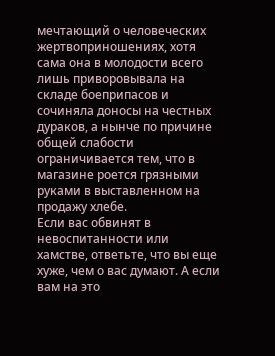мечтающий о человеческих жертвоприношениях, хотя сама она в молодости всего лишь приворовывала на складе боеприпасов и сочиняла доносы на честных дураков, а нынче по причине общей слабости ограничивается тем, что в магазине роется грязными руками в выставленном на продажу хлебе.
Если вас обвинят в невоспитанности или хамстве, ответьте, что вы еще хуже, чем о вас думают. А если вам на это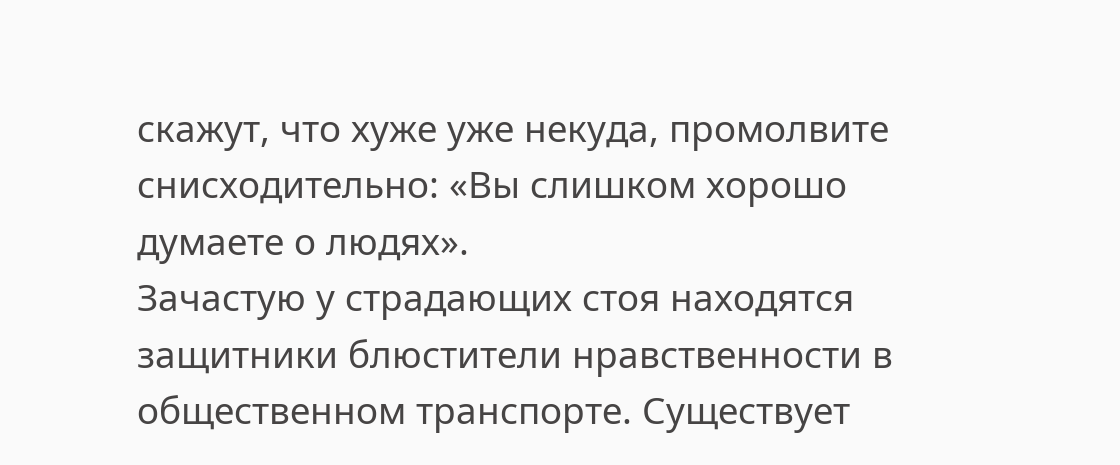скажут, что хуже уже некуда, промолвите снисходительно: «Вы слишком хорошо думаете о людях».
Зачастую у страдающих стоя находятся защитники блюстители нравственности в общественном транспорте. Существует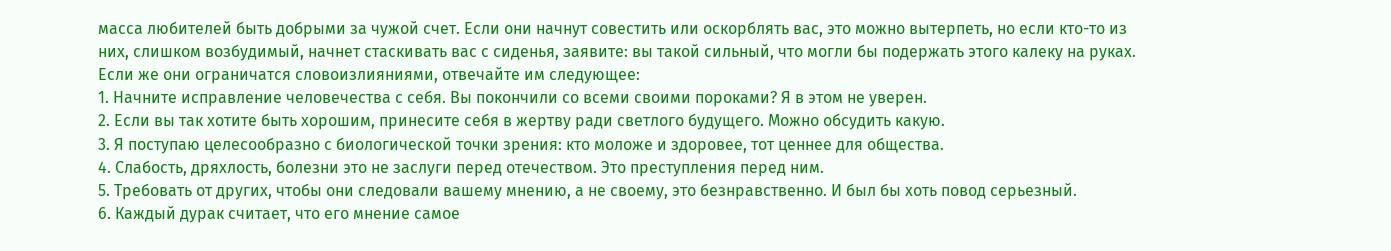масса любителей быть добрыми за чужой счет. Если они начнут совестить или оскорблять вас, это можно вытерпеть, но если кто-то из них, слишком возбудимый, начнет стаскивать вас с сиденья, заявите: вы такой сильный, что могли бы подержать этого калеку на руках. Если же они ограничатся словоизлияниями, отвечайте им следующее:
1. Начните исправление человечества с себя. Вы покончили со всеми своими пороками? Я в этом не уверен.
2. Если вы так хотите быть хорошим, принесите себя в жертву ради светлого будущего. Можно обсудить какую.
3. Я поступаю целесообразно с биологической точки зрения: кто моложе и здоровее, тот ценнее для общества.
4. Слабость, дряхлость, болезни это не заслуги перед отечеством. Это преступления перед ним.
5. Требовать от других, чтобы они следовали вашему мнению, а не своему, это безнравственно. И был бы хоть повод серьезный.
6. Каждый дурак считает, что его мнение самое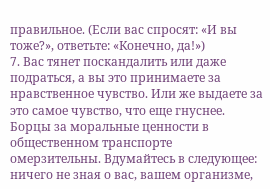правильное. (Если вас спросят: «И вы тоже?», ответьте: «Конечно, да!»)
7. Вас тянет поскандалить или даже подраться, а вы это принимаете за нравственное чувство. Или же выдаете за это самое чувство, что еще гнуснее.
Борцы за моральные ценности в общественном транспорте омерзительны. Вдумайтесь в следующее: ничего не зная о вас, вашем организме,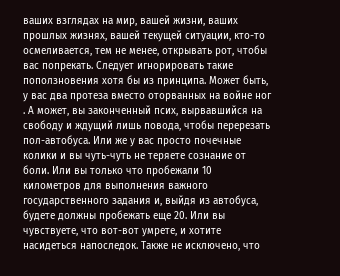ваших взглядах на мир, вашей жизни, ваших прошлых жизнях, вашей текущей ситуации, кто-то осмеливается, тем не менее, открывать рот, чтобы вас попрекать. Следует игнорировать такие поползновения хотя бы из принципа. Может быть, у вас два протеза вместо оторванных на войне ног . А может, вы законченный псих, вырвавшийся на свободу и ждущий лишь повода, чтобы перерезать пол-автобуса. Или же у вас просто почечные колики и вы чуть-чуть не теряете сознание от боли. Или вы только что пробежали 10 километров для выполнения важного государственного задания и, выйдя из автобуса, будете должны пробежать еще 20. Или вы чувствуете, что вот-вот умрете, и хотите насидеться напоследок. Также не исключено, что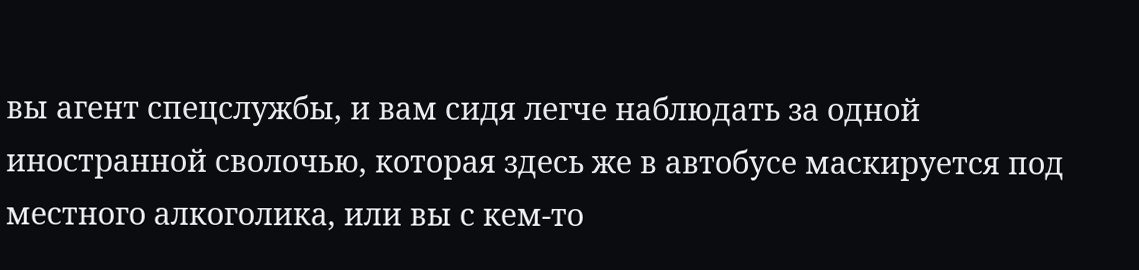вы агент спецслужбы, и вам сидя легче наблюдать за одной иностранной сволочью, которая здесь же в автобусе маскируется под местного алкоголика, или вы с кем-то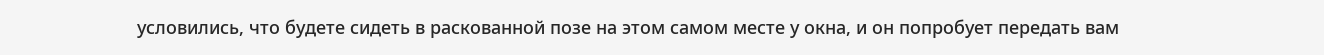условились, что будете сидеть в раскованной позе на этом самом месте у окна, и он попробует передать вам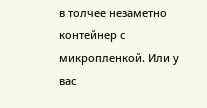в толчее незаметно контейнер с микропленкой. Или у вас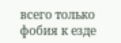всего только фобия к езде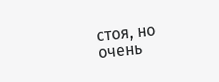стоя, но очень